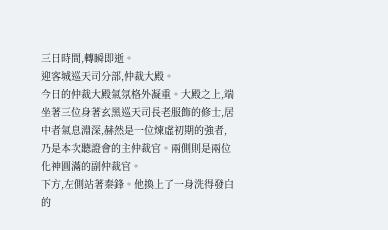三日時間,轉瞬即逝。
迎客城巡天司分部,仲裁大殿。
今日的仲裁大殿氣氛格外凝重。大殿之上,端坐著三位身著玄黑巡天司長老服飾的修士,居中者氣息淵深,赫然是一位煉虛初期的強者,乃是本次聽證會的主仲裁官。兩側則是兩位化神圓滿的副仲裁官。
下方,左側站著秦鋒。他換上了一身洗得發白的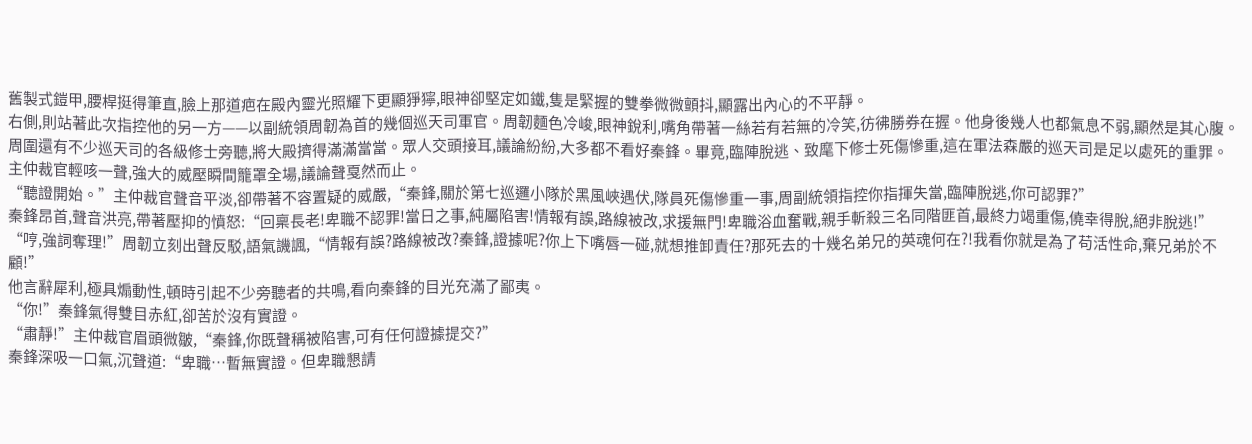舊製式鎧甲,腰桿挺得筆直,臉上那道疤在殿內靈光照耀下更顯猙獰,眼神卻堅定如鐵,隻是緊握的雙拳微微顫抖,顯露出內心的不平靜。
右側,則站著此次指控他的另一方——以副統領周韌為首的幾個巡天司軍官。周韌麵色冷峻,眼神銳利,嘴角帶著一絲若有若無的冷笑,彷彿勝券在握。他身後幾人也都氣息不弱,顯然是其心腹。
周圍還有不少巡天司的各級修士旁聽,將大殿擠得滿滿當當。眾人交頭接耳,議論紛紛,大多都不看好秦鋒。畢竟,臨陣脫逃、致麾下修士死傷慘重,這在軍法森嚴的巡天司是足以處死的重罪。
主仲裁官輕咳一聲,強大的威壓瞬間籠罩全場,議論聲戛然而止。
“聽證開始。”主仲裁官聲音平淡,卻帶著不容置疑的威嚴,“秦鋒,關於第七巡邏小隊於黑風峽遇伏,隊員死傷慘重一事,周副統領指控你指揮失當,臨陣脫逃,你可認罪?”
秦鋒昂首,聲音洪亮,帶著壓抑的憤怒:“回稟長老!卑職不認罪!當日之事,純屬陷害!情報有誤,路線被改,求援無門!卑職浴血奮戰,親手斬殺三名同階匪首,最終力竭重傷,僥幸得脫,絕非脫逃!”
“哼,強詞奪理!”周韌立刻出聲反駁,語氣譏諷,“情報有誤?路線被改?秦鋒,證據呢?你上下嘴唇一碰,就想推卸責任?那死去的十幾名弟兄的英魂何在?!我看你就是為了苟活性命,棄兄弟於不顧!”
他言辭犀利,極具煽動性,頓時引起不少旁聽者的共鳴,看向秦鋒的目光充滿了鄙夷。
“你!”秦鋒氣得雙目赤紅,卻苦於沒有實證。
“肅靜!”主仲裁官眉頭微皺,“秦鋒,你既聲稱被陷害,可有任何證據提交?”
秦鋒深吸一口氣,沉聲道:“卑職…暫無實證。但卑職懇請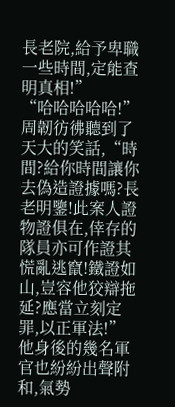長老院,給予卑職一些時間,定能查明真相!”
“哈哈哈哈哈!”周韌彷彿聽到了天大的笑話,“時間?給你時間讓你去偽造證據嗎?長老明鑒!此案人證物證俱在,倖存的隊員亦可作證其慌亂逃竄!鐵證如山,豈容他狡辯拖延?應當立刻定罪,以正軍法!”
他身後的幾名軍官也紛紛出聲附和,氣勢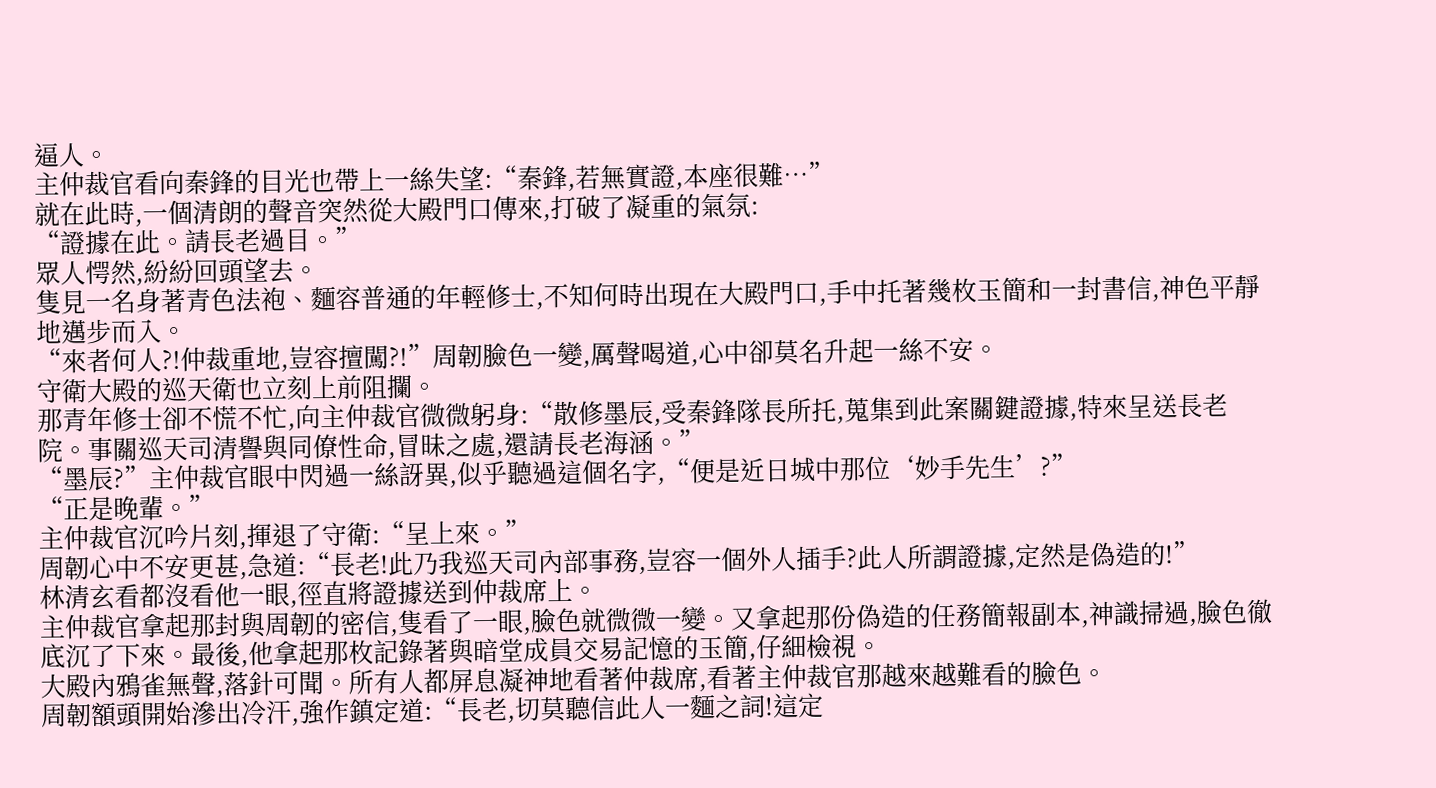逼人。
主仲裁官看向秦鋒的目光也帶上一絲失望:“秦鋒,若無實證,本座很難…”
就在此時,一個清朗的聲音突然從大殿門口傳來,打破了凝重的氣氛:
“證據在此。請長老過目。”
眾人愕然,紛紛回頭望去。
隻見一名身著青色法袍、麵容普通的年輕修士,不知何時出現在大殿門口,手中托著幾枚玉簡和一封書信,神色平靜地邁步而入。
“來者何人?!仲裁重地,豈容擅闖?!”周韌臉色一變,厲聲喝道,心中卻莫名升起一絲不安。
守衛大殿的巡天衛也立刻上前阻攔。
那青年修士卻不慌不忙,向主仲裁官微微躬身:“散修墨辰,受秦鋒隊長所托,蒐集到此案關鍵證據,特來呈送長老院。事關巡天司清譽與同僚性命,冒昧之處,還請長老海涵。”
“墨辰?”主仲裁官眼中閃過一絲訝異,似乎聽過這個名字,“便是近日城中那位‘妙手先生’?”
“正是晚輩。”
主仲裁官沉吟片刻,揮退了守衛:“呈上來。”
周韌心中不安更甚,急道:“長老!此乃我巡天司內部事務,豈容一個外人插手?此人所謂證據,定然是偽造的!”
林清玄看都沒看他一眼,徑直將證據送到仲裁席上。
主仲裁官拿起那封與周韌的密信,隻看了一眼,臉色就微微一變。又拿起那份偽造的任務簡報副本,神識掃過,臉色徹底沉了下來。最後,他拿起那枚記錄著與暗堂成員交易記憶的玉簡,仔細檢視。
大殿內鴉雀無聲,落針可聞。所有人都屏息凝神地看著仲裁席,看著主仲裁官那越來越難看的臉色。
周韌額頭開始滲出冷汗,強作鎮定道:“長老,切莫聽信此人一麵之詞!這定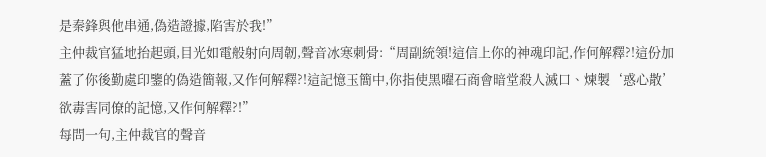是秦鋒與他串通,偽造證據,陷害於我!”
主仲裁官猛地抬起頭,目光如電般射向周韌,聲音冰寒刺骨:“周副統領!這信上你的神魂印記,作何解釋?!這份加蓋了你後勤處印鑒的偽造簡報,又作何解釋?!這記憶玉簡中,你指使黑曜石商會暗堂殺人滅口、煉製‘惑心散’欲毒害同僚的記憶,又作何解釋?!”
每問一句,主仲裁官的聲音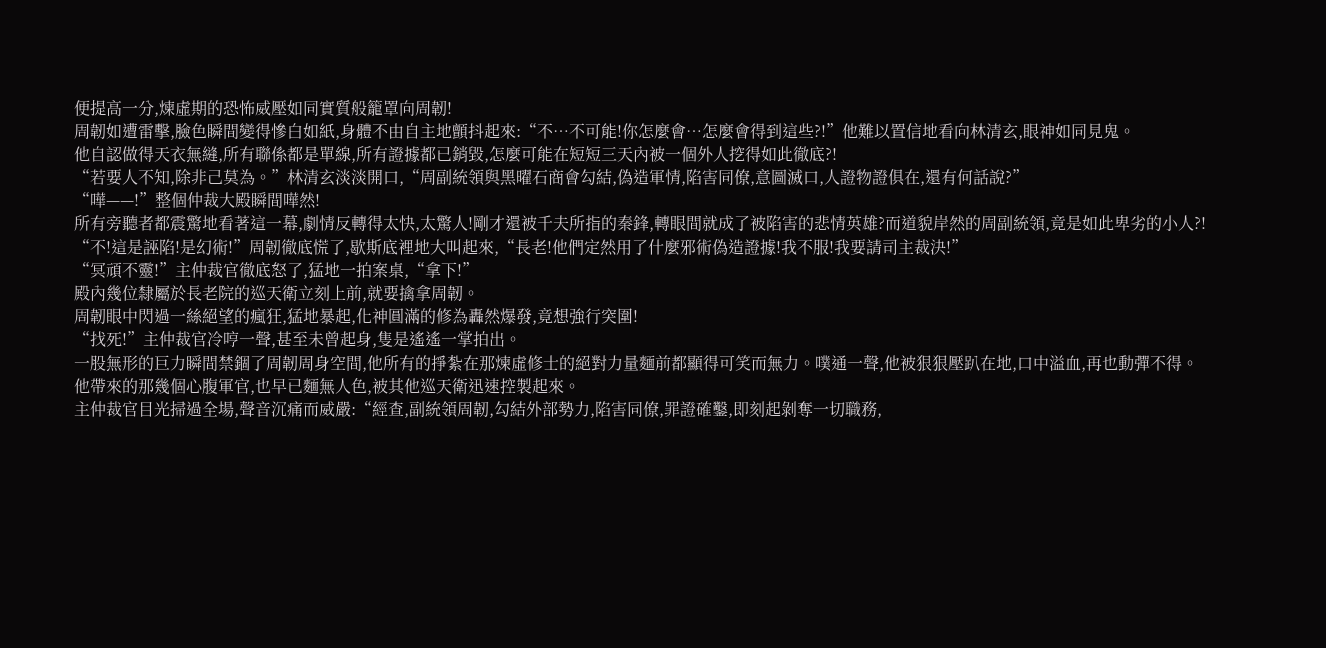便提高一分,煉虛期的恐怖威壓如同實質般籠罩向周韌!
周韌如遭雷擊,臉色瞬間變得慘白如紙,身體不由自主地顫抖起來:“不…不可能!你怎麼會…怎麼會得到這些?!”他難以置信地看向林清玄,眼神如同見鬼。
他自認做得天衣無縫,所有聯係都是單線,所有證據都已銷毀,怎麼可能在短短三天內被一個外人挖得如此徹底?!
“若要人不知,除非己莫為。”林清玄淡淡開口,“周副統領與黑曜石商會勾結,偽造軍情,陷害同僚,意圖滅口,人證物證俱在,還有何話說?”
“嘩——!”整個仲裁大殿瞬間嘩然!
所有旁聽者都震驚地看著這一幕,劇情反轉得太快,太驚人!剛才還被千夫所指的秦鋒,轉眼間就成了被陷害的悲情英雄?而道貌岸然的周副統領,竟是如此卑劣的小人?!
“不!這是誣陷!是幻術!”周韌徹底慌了,歇斯底裡地大叫起來,“長老!他們定然用了什麼邪術偽造證據!我不服!我要請司主裁決!”
“冥頑不靈!”主仲裁官徹底怒了,猛地一拍案桌,“拿下!”
殿內幾位隸屬於長老院的巡天衛立刻上前,就要擒拿周韌。
周韌眼中閃過一絲絕望的瘋狂,猛地暴起,化神圓滿的修為轟然爆發,竟想強行突圍!
“找死!”主仲裁官冷哼一聲,甚至未曾起身,隻是遙遙一掌拍出。
一股無形的巨力瞬間禁錮了周韌周身空間,他所有的掙紮在那煉虛修士的絕對力量麵前都顯得可笑而無力。噗通一聲,他被狠狠壓趴在地,口中溢血,再也動彈不得。
他帶來的那幾個心腹軍官,也早已麵無人色,被其他巡天衛迅速控製起來。
主仲裁官目光掃過全場,聲音沉痛而威嚴:“經查,副統領周韌,勾結外部勢力,陷害同僚,罪證確鑿,即刻起剝奪一切職務,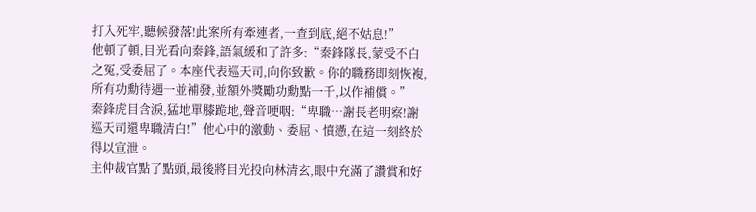打入死牢,聽候發落!此案所有牽連者,一查到底,絕不姑息!”
他頓了頓,目光看向秦鋒,語氣緩和了許多:“秦鋒隊長,蒙受不白之冤,受委屈了。本座代表巡天司,向你致歉。你的職務即刻恢複,所有功勳待遇一並補發,並額外獎勵功勳點一千,以作補償。”
秦鋒虎目含淚,猛地單膝跪地,聲音哽咽:“卑職…謝長老明察!謝巡天司還卑職清白!”他心中的激動、委屈、憤懣,在這一刻終於得以宣泄。
主仲裁官點了點頭,最後將目光投向林清玄,眼中充滿了讚賞和好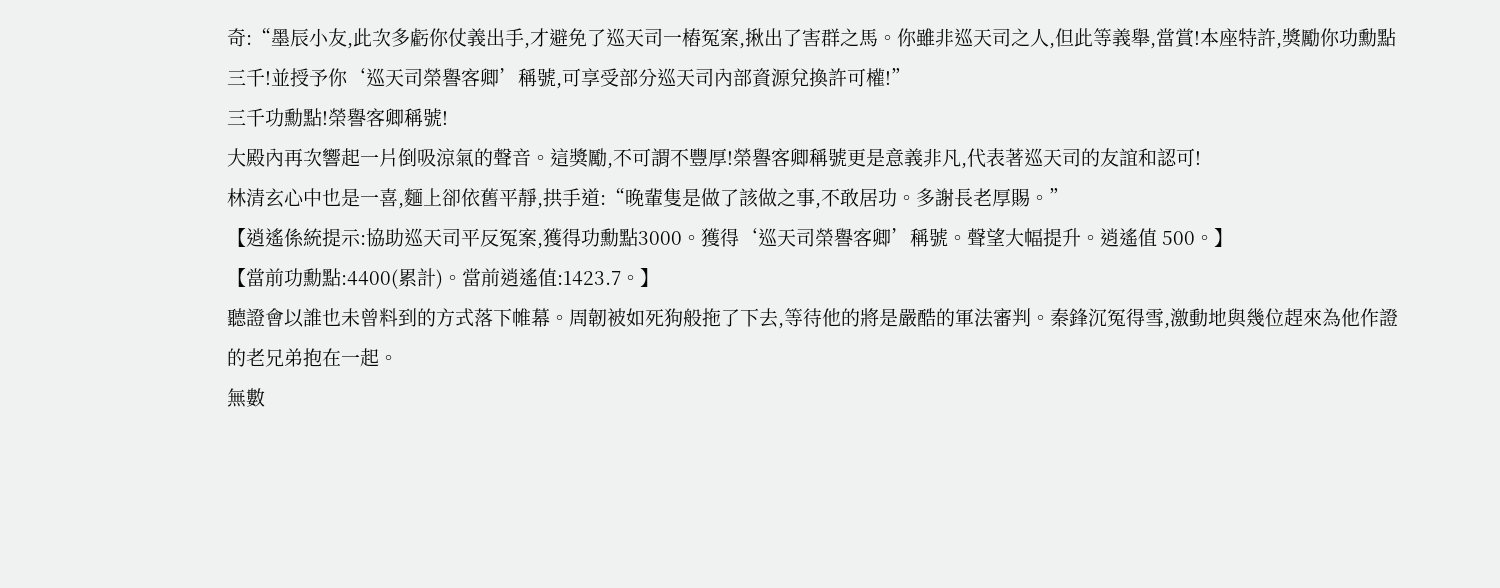奇:“墨辰小友,此次多虧你仗義出手,才避免了巡天司一樁冤案,揪出了害群之馬。你雖非巡天司之人,但此等義舉,當賞!本座特許,獎勵你功勳點三千!並授予你‘巡天司榮譽客卿’稱號,可享受部分巡天司內部資源兌換許可權!”
三千功勳點!榮譽客卿稱號!
大殿內再次響起一片倒吸涼氣的聲音。這獎勵,不可謂不豐厚!榮譽客卿稱號更是意義非凡,代表著巡天司的友誼和認可!
林清玄心中也是一喜,麵上卻依舊平靜,拱手道:“晚輩隻是做了該做之事,不敢居功。多謝長老厚賜。”
【逍遙係統提示:協助巡天司平反冤案,獲得功勳點3000。獲得‘巡天司榮譽客卿’稱號。聲望大幅提升。逍遙值 500。】
【當前功勳點:4400(累計)。當前逍遙值:1423.7。】
聽證會以誰也未曾料到的方式落下帷幕。周韌被如死狗般拖了下去,等待他的將是嚴酷的軍法審判。秦鋒沉冤得雪,激動地與幾位趕來為他作證的老兄弟抱在一起。
無數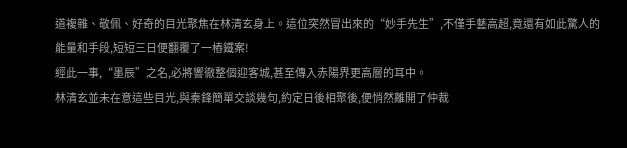道複雜、敬佩、好奇的目光聚焦在林清玄身上。這位突然冒出來的“妙手先生”,不僅手藝高超,竟還有如此驚人的能量和手段,短短三日便翻覆了一樁鐵案!
經此一事,“墨辰”之名,必將響徹整個迎客城,甚至傳入赤陽界更高層的耳中。
林清玄並未在意這些目光,與秦鋒簡單交談幾句,約定日後相聚後,便悄然離開了仲裁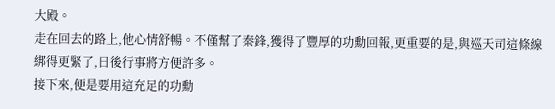大殿。
走在回去的路上,他心情舒暢。不僅幫了秦鋒,獲得了豐厚的功勳回報,更重要的是,與巡天司這條線綁得更緊了,日後行事將方便許多。
接下來,便是要用這充足的功勳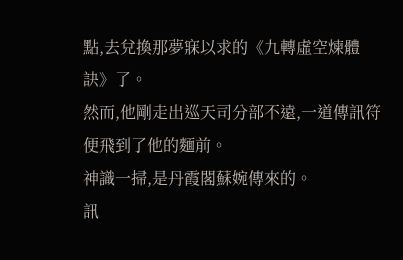點,去兌換那夢寐以求的《九轉虛空煉體訣》了。
然而,他剛走出巡天司分部不遠,一道傳訊符便飛到了他的麵前。
神識一掃,是丹霞閣蘇婉傳來的。
訊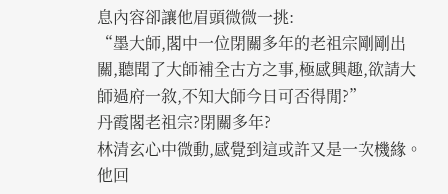息內容卻讓他眉頭微微一挑:
“墨大師,閣中一位閉關多年的老祖宗剛剛出關,聽聞了大師補全古方之事,極感興趣,欲請大師過府一敘,不知大師今日可否得閒?”
丹霞閣老祖宗?閉關多年?
林清玄心中微動,感覺到這或許又是一次機緣。
他回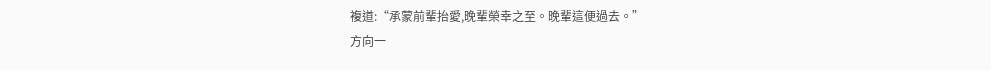複道:“承蒙前輩抬愛,晚輩榮幸之至。晚輩這便過去。”
方向一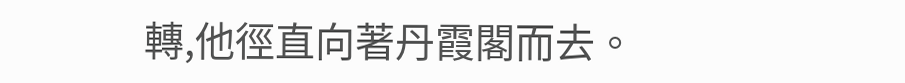轉,他徑直向著丹霞閣而去。